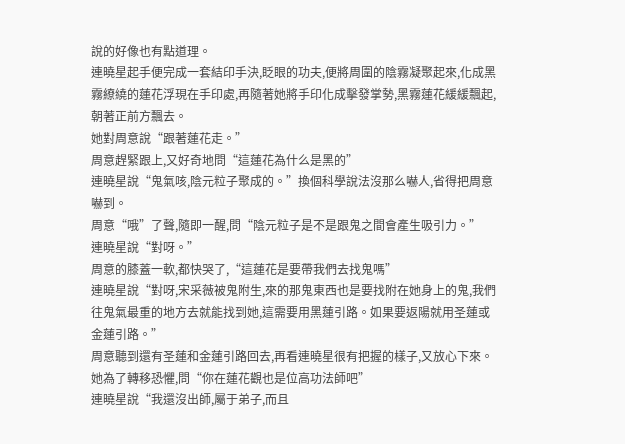說的好像也有點道理。
連曉星起手便完成一套結印手決,眨眼的功夫,便將周圍的陰霧凝聚起來,化成黑霧繚繞的蓮花浮現在手印處,再隨著她將手印化成擊發掌勢,黑霧蓮花緩緩飄起,朝著正前方飄去。
她對周意說“跟著蓮花走。”
周意趕緊跟上,又好奇地問“這蓮花為什么是黑的”
連曉星說“鬼氣咳,陰元粒子聚成的。”換個科學說法沒那么嚇人,省得把周意嚇到。
周意“哦”了聲,隨即一醒,問“陰元粒子是不是跟鬼之間會產生吸引力。”
連曉星說“對呀。”
周意的膝蓋一軟,都快哭了,“這蓮花是要帶我們去找鬼嗎”
連曉星說“對呀,宋采薇被鬼附生,來的那鬼東西也是要找附在她身上的鬼,我們往鬼氣最重的地方去就能找到她,這需要用黑蓮引路。如果要返陽就用圣蓮或金蓮引路。”
周意聽到還有圣蓮和金蓮引路回去,再看連曉星很有把握的樣子,又放心下來。她為了轉移恐懼,問“你在蓮花觀也是位高功法師吧”
連曉星說“我還沒出師,屬于弟子,而且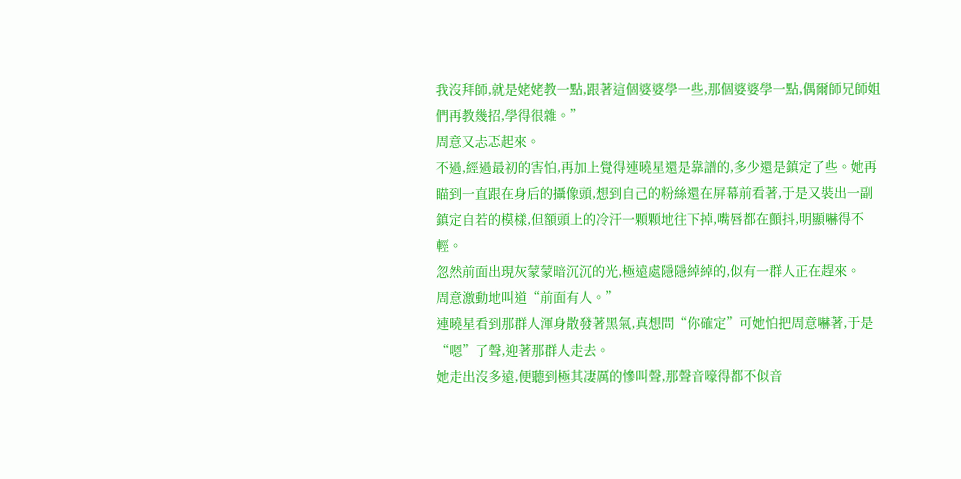我沒拜師,就是姥姥教一點,跟著這個婆婆學一些,那個婆婆學一點,偶爾師兄師姐們再教幾招,學得很雜。”
周意又忐忑起來。
不過,經過最初的害怕,再加上覺得連曉星還是靠譜的,多少還是鎮定了些。她再瞄到一直跟在身后的攝像頭,想到自己的粉絲還在屏幕前看著,于是又裝出一副鎮定自若的模樣,但額頭上的冷汗一顆顆地往下掉,嘴唇都在顫抖,明顯嚇得不輕。
忽然前面出現灰蒙蒙暗沉沉的光,極遠處隱隱綽綽的,似有一群人正在趕來。
周意激動地叫道“前面有人。”
連曉星看到那群人渾身散發著黑氣,真想問“你確定”可她怕把周意嚇著,于是“嗯”了聲,迎著那群人走去。
她走出沒多遠,便聽到極其凄厲的慘叫聲,那聲音嚎得都不似音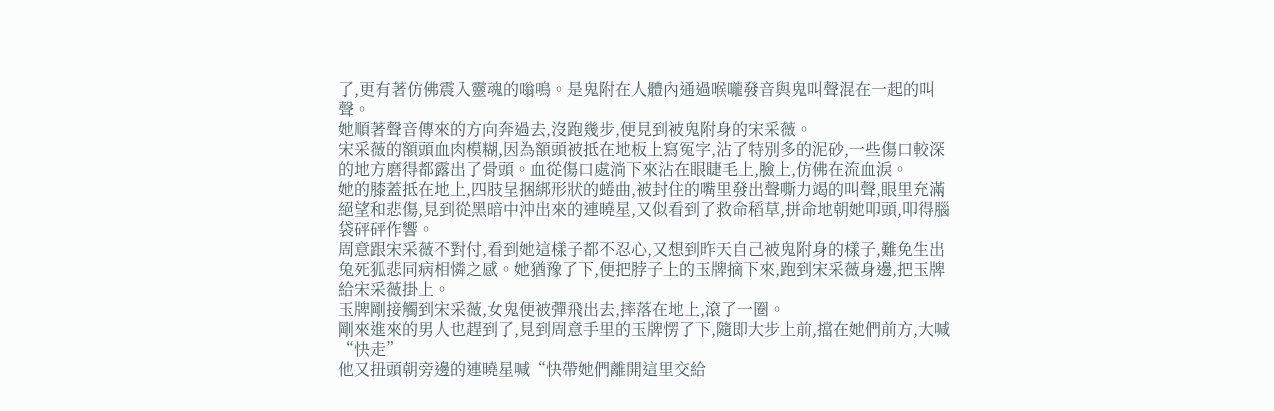了,更有著仿佛震入靈魂的嗡鳴。是鬼附在人體內通過喉嚨發音與鬼叫聲混在一起的叫聲。
她順著聲音傳來的方向奔過去,沒跑幾步,便見到被鬼附身的宋采薇。
宋采薇的額頭血肉模糊,因為額頭被抵在地板上寫冤字,沾了特別多的泥砂,一些傷口較深的地方磨得都露出了骨頭。血從傷口處淌下來沾在眼睫毛上,臉上,仿佛在流血淚。
她的膝蓋抵在地上,四肢呈捆綁形狀的蜷曲,被封住的嘴里發出聲嘶力竭的叫聲,眼里充滿絕望和悲傷,見到從黑暗中沖出來的連曉星,又似看到了救命稻草,拼命地朝她叩頭,叩得腦袋砰砰作響。
周意跟宋采薇不對付,看到她這樣子都不忍心,又想到昨天自己被鬼附身的樣子,難免生出兔死狐悲同病相憐之感。她猶豫了下,便把脖子上的玉牌摘下來,跑到宋采薇身邊,把玉牌給宋采薇掛上。
玉牌剛接觸到宋采薇,女鬼便被彈飛出去,摔落在地上,滾了一圈。
剛來進來的男人也趕到了,見到周意手里的玉牌愣了下,隨即大步上前,擋在她們前方,大喊“快走”
他又扭頭朝旁邊的連曉星喊“快帶她們離開這里交給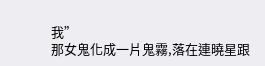我”
那女鬼化成一片鬼霧,落在連曉星跟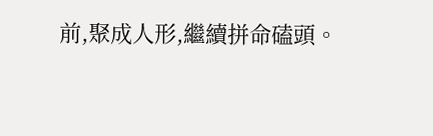前,聚成人形,繼續拼命磕頭。